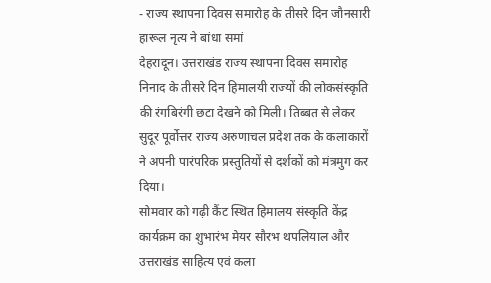- राज्य स्थापना दिवस समारोह के तीसरे दिन जौनसारी हारूल नृत्य ने बांधा समां
देहरादून। उत्तराखंड राज्य स्थापना दिवस समारोह निनाद के तीसरे दिन हिमालयी राज्यों की लोकसंस्कृति की रंगबिरंगी छटा देखने को मिली। तिब्बत से लेकर सुदूर पूर्वोत्तर राज्य अरुणाचल प्रदेश तक के कलाकारों ने अपनी पारंपरिक प्रस्तुतियों से दर्शकों को मंत्रमुग कर दिया।
सोमवार को गढ़ी कैंट स्थित हिमालय संस्कृति केंद्र कार्यक्रम का शुभारंभ मेयर सौरभ थपलियाल और उत्तराखंड साहित्य एवं कला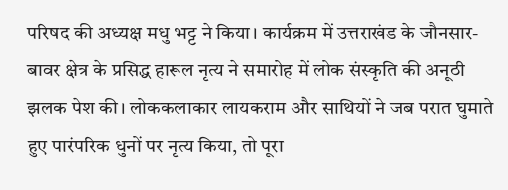परिषद की अध्यक्ष मधु भट्ट ने किया। कार्यक्रम में उत्तराखंड के जौनसार-बावर क्षेत्र के प्रसिद्ध हारूल नृत्य ने समारोह में लोक संस्कृति की अनूठी झलक पेश की। लोककलाकार लायकराम और साथियों ने जब परात घुमाते हुए पारंपरिक धुनों पर नृत्य किया, तो पूरा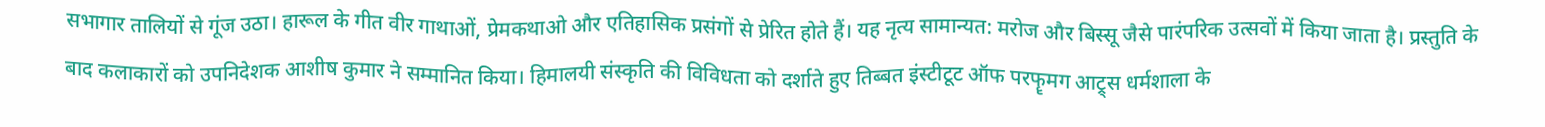सभागार तालियों से गूंज उठा। हारूल के गीत वीर गाथाओं, प्रेमकथाओ और एतिहासिक प्रसंगों से प्रेरित होते हैं। यह नृत्य सामान्यत: मरोज और बिस्सू जैसे पारंपरिक उत्सवों में किया जाता है। प्रस्तुति के बाद कलाकारों को उपनिदेशक आशीष कुमार ने सम्मानित किया। हिमालयी संस्कृति की विविधता को दर्शाते हुए तिब्बत इंस्टीटूट ऑफ परफॄमग आट्र्स धर्मशाला के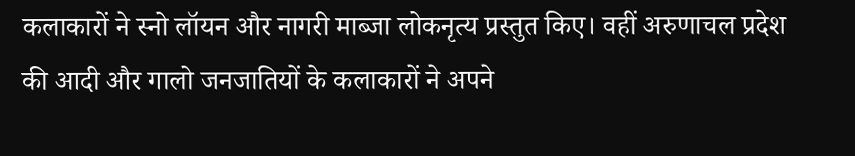कलाकारों ने स्नो लॉयन और नागरी माब्जा लोकनृत्य प्रस्तुत किए। वहीं अरुणाचल प्रदेश की आदी और गालो जनजातियों के कलाकारों ने अपने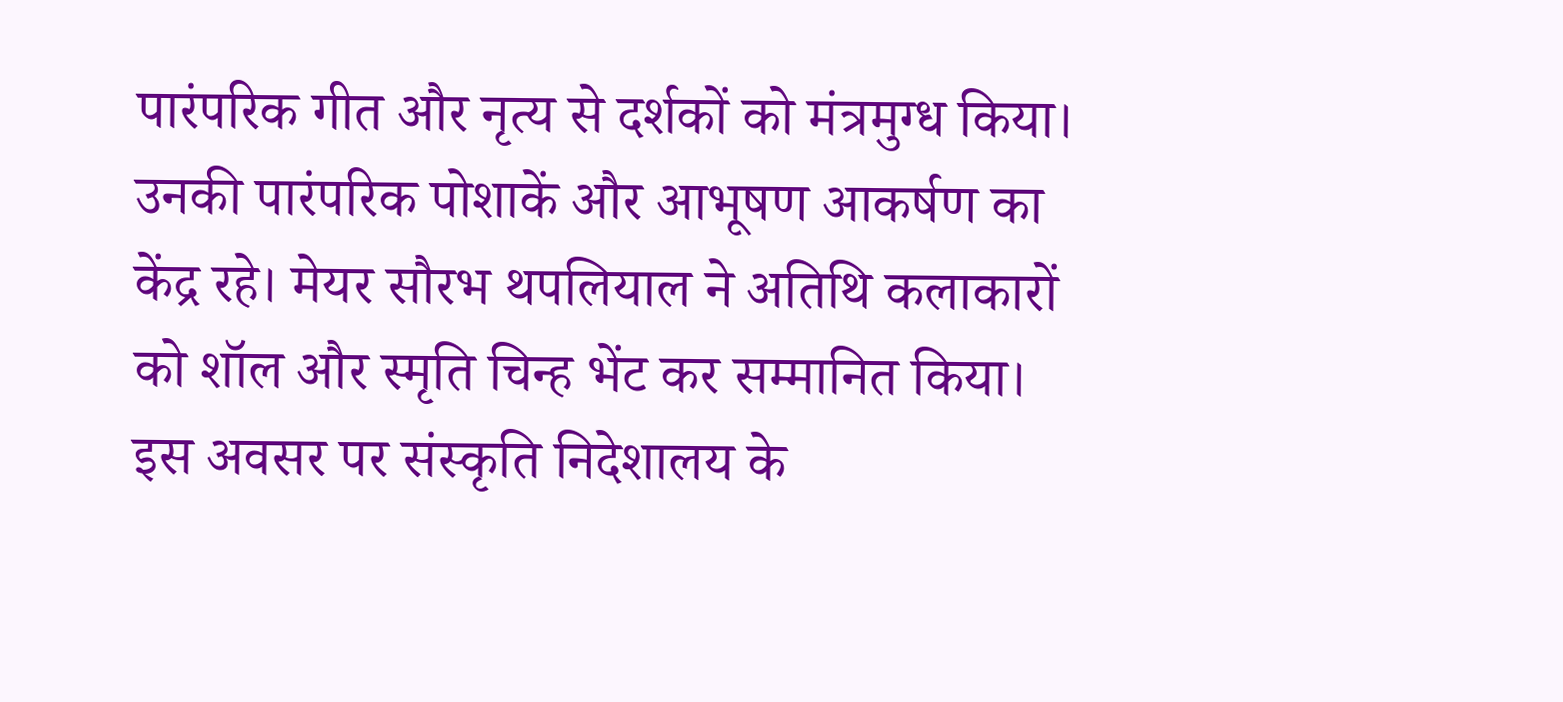पारंपरिक गीत और नृत्य से दर्शकों को मंत्रमुग्ध किया। उनकी पारंपरिक पोशाकें और आभूषण आकर्षण का केंद्र रहे। मेयर सौरभ थपलियाल ने अतिथि कलाकारों को शॉल और स्मृति चिन्ह भेंट कर सम्मानित किया।
इस अवसर पर संस्कृति निदेशालय के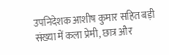उपनिदेशक आशीष कुमार सहित बड़ी संख्या में कला प्रेमी, छात्र और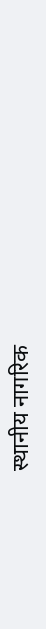स्थानीय नागरिक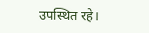उपस्थित रहे।